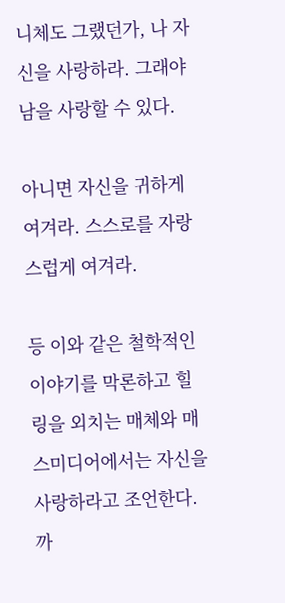니체도 그랬던가, 나 자신을 사랑하라. 그래야 남을 사랑할 수 있다.

아니면 자신을 귀하게 여겨라. 스스로를 자랑스럽게 여겨라.

등 이와 같은 철학적인 이야기를 막론하고 힐링을 외치는 매체와 매스미디어에서는 자신을 사랑하라고 조언한다. 까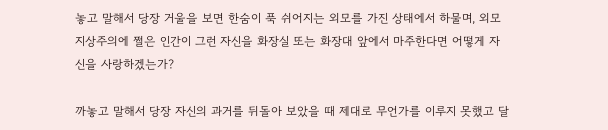놓고 말해서 당장 거울을 보면 한숨이 푹 쉬어지는 외모를 가진 상태에서 하물며, 외모지상주의에 쩔은 인간이 그런 자신을 화장실 또는 화장대 앞에서 마주한다면 어떻게 자신을 사랑하겠는가?

까놓고 말해서 당장 자신의 과거를 뒤돌아 보았을 때 제대로 무언가를 이루지 못했고 달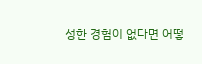성한 경험이 없다면 어떻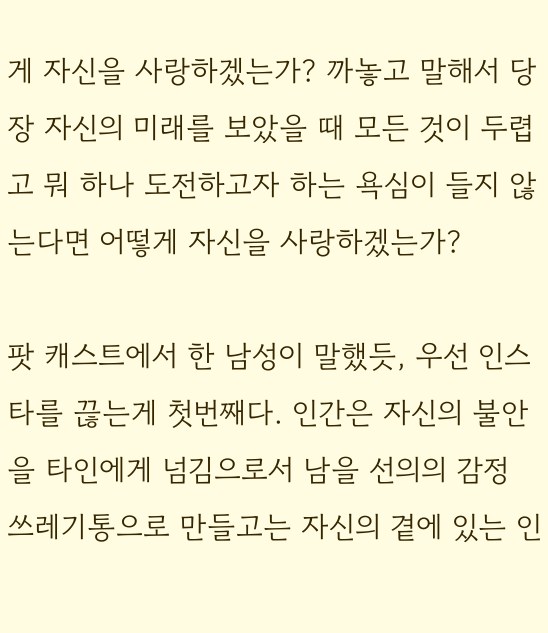게 자신을 사랑하겠는가? 까놓고 말해서 당장 자신의 미래를 보았을 때 모든 것이 두렵고 뭐 하나 도전하고자 하는 욕심이 들지 않는다면 어떻게 자신을 사랑하겠는가?

팟 캐스트에서 한 남성이 말했듯, 우선 인스타를 끊는게 첫번째다. 인간은 자신의 불안을 타인에게 넘김으로서 남을 선의의 감정 쓰레기통으로 만들고는 자신의 곁에 있는 인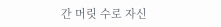간 머릿 수로 자신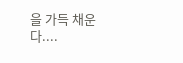을 가득 채운다....